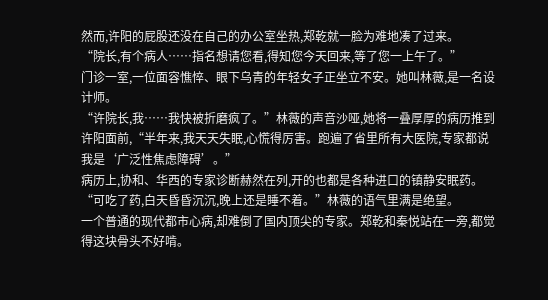然而,许阳的屁股还没在自己的办公室坐热,郑乾就一脸为难地凑了过来。
“院长,有个病人……指名想请您看,得知您今天回来,等了您一上午了。”
门诊一室,一位面容憔悴、眼下乌青的年轻女子正坐立不安。她叫林薇,是一名设计师。
“许院长,我……我快被折磨疯了。”林薇的声音沙哑,她将一叠厚厚的病历推到许阳面前,“半年来,我天天失眠,心慌得厉害。跑遍了省里所有大医院,专家都说我是‘广泛性焦虑障碍’。”
病历上,协和、华西的专家诊断赫然在列,开的也都是各种进口的镇静安眠药。
“可吃了药,白天昏昏沉沉,晚上还是睡不着。”林薇的语气里满是绝望。
一个普通的现代都市心病,却难倒了国内顶尖的专家。郑乾和秦悦站在一旁,都觉得这块骨头不好啃。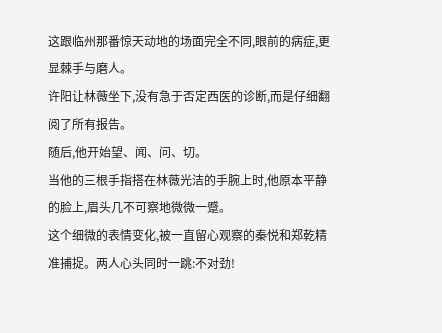这跟临州那番惊天动地的场面完全不同,眼前的病症,更显棘手与磨人。
许阳让林薇坐下,没有急于否定西医的诊断,而是仔细翻阅了所有报告。
随后,他开始望、闻、问、切。
当他的三根手指搭在林薇光洁的手腕上时,他原本平静的脸上,眉头几不可察地微微一蹙。
这个细微的表情变化,被一直留心观察的秦悦和郑乾精准捕捉。两人心头同时一跳:不对劲!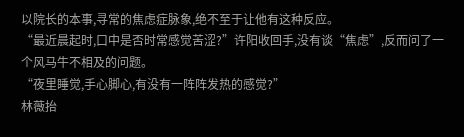以院长的本事,寻常的焦虑症脉象,绝不至于让他有这种反应。
“最近晨起时,口中是否时常感觉苦涩?”许阳收回手,没有谈“焦虑”,反而问了一个风马牛不相及的问题。
“夜里睡觉,手心脚心,有没有一阵阵发热的感觉?”
林薇抬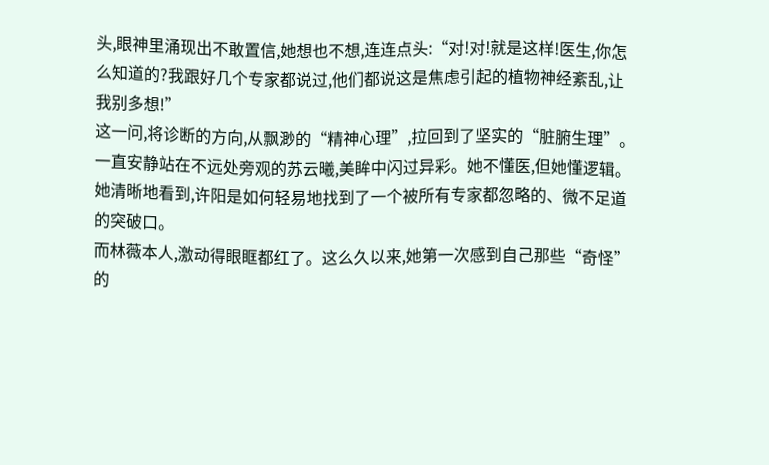头,眼神里涌现出不敢置信,她想也不想,连连点头:“对!对!就是这样!医生,你怎么知道的?我跟好几个专家都说过,他们都说这是焦虑引起的植物神经紊乱,让我别多想!”
这一问,将诊断的方向,从飘渺的“精神心理”,拉回到了坚实的“脏腑生理”。
一直安静站在不远处旁观的苏云曦,美眸中闪过异彩。她不懂医,但她懂逻辑。她清晰地看到,许阳是如何轻易地找到了一个被所有专家都忽略的、微不足道的突破口。
而林薇本人,激动得眼眶都红了。这么久以来,她第一次感到自己那些“奇怪”的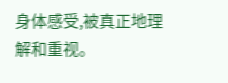身体感受,被真正地理解和重视。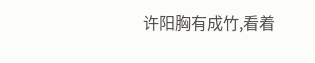许阳胸有成竹,看着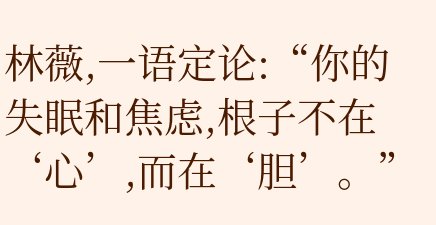林薇,一语定论:“你的失眠和焦虑,根子不在‘心’,而在‘胆’。”